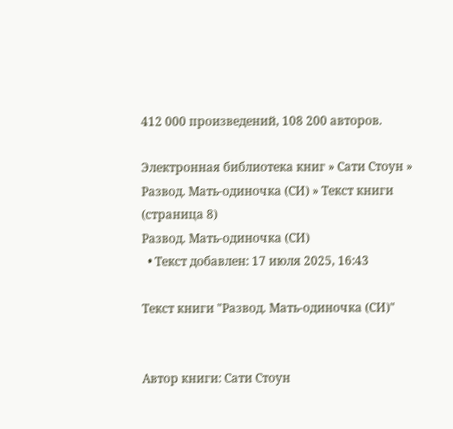412 000 произведений, 108 200 авторов.

Электронная библиотека книг » Сати Стоун » Развод. Мать-одиночка (СИ) » Текст книги (страница 8)
Развод. Мать-одиночка (СИ)
  • Текст добавлен: 17 июля 2025, 16:43

Текст книги "Развод. Мать-одиночка (СИ)"


Автор книги: Сати Стоун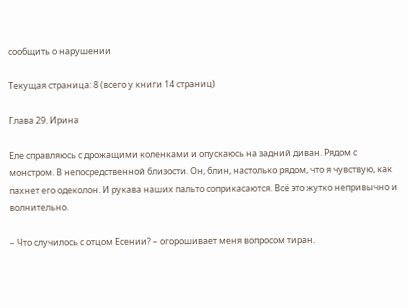сообщить о нарушении

Текущая страница: 8 (всего у книги 14 страниц)

Глава 29. Ирина

Еле справляюсь с дрожащими коленками и опускаюсь на задний диван. Рядом с монстром. В непосредственной близости. Он, блин, настолько рядом, что я чувствую, как пахнет его одеколон. И рукава наших пальто соприкасаются. Всё это жутко непривычно и волнительно.

– Что случилось с отцом Есении? – огорошивает меня вопросом тиран.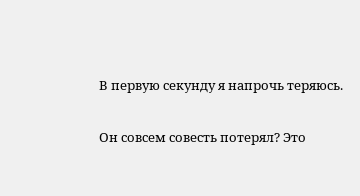В первую секунду я напрочь теряюсь.

Он совсем совесть потерял? Это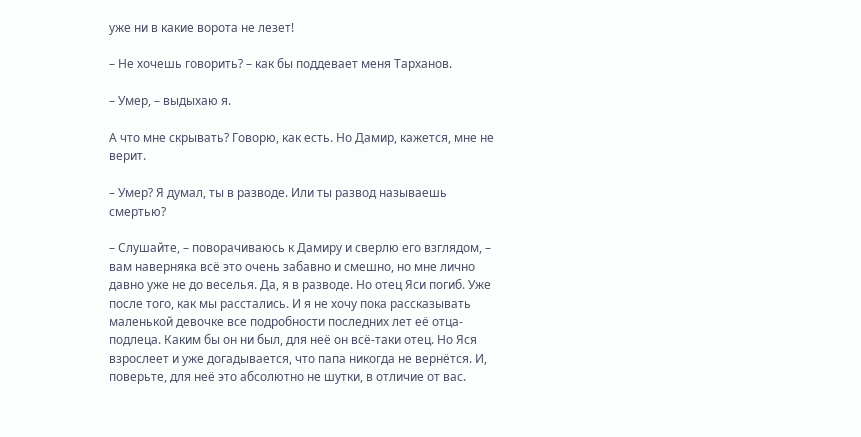уже ни в какие ворота не лезет!

– Не хочешь говорить? – как бы поддевает меня Тарханов.

– Умер, – выдыхаю я.

А что мне скрывать? Говорю, как есть. Но Дамир, кажется, мне не верит.

– Умер? Я думал, ты в разводе. Или ты развод называешь смертью?

– Слушайте, – поворачиваюсь к Дамиру и сверлю его взглядом, – вам наверняка всё это очень забавно и смешно, но мне лично давно уже не до веселья. Да, я в разводе. Но отец Яси погиб. Уже после того, как мы расстались. И я не хочу пока рассказывать маленькой девочке все подробности последних лет её отца-подлеца. Каким бы он ни был, для неё он всё-таки отец. Но Яся взрослеет и уже догадывается, что папа никогда не вернётся. И, поверьте, для неё это абсолютно не шутки, в отличие от вас.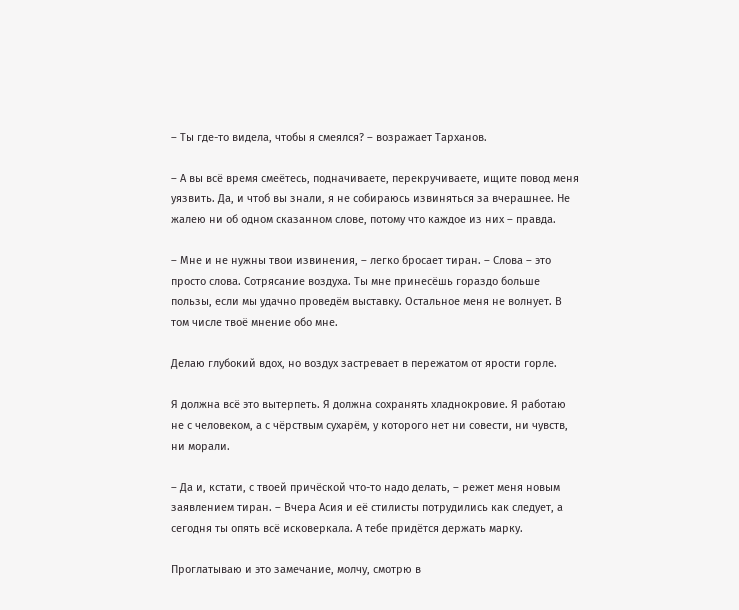– Ты где-то видела, чтобы я смеялся? – возражает Тарханов.

– А вы всё время смеётесь, подначиваете, перекручиваете, ищите повод меня уязвить. Да, и чтоб вы знали, я не собираюсь извиняться за вчерашнее. Не жалею ни об одном сказанном слове, потому что каждое из них – правда.

– Мне и не нужны твои извинения, – легко бросает тиран. – Слова – это просто слова. Сотрясание воздуха. Ты мне принесёшь гораздо больше пользы, если мы удачно проведём выставку. Остальное меня не волнует. В том числе твоё мнение обо мне.

Делаю глубокий вдох, но воздух застревает в пережатом от ярости горле.

Я должна всё это вытерпеть. Я должна сохранять хладнокровие. Я работаю не с человеком, а с чёрствым сухарём, у которого нет ни совести, ни чувств, ни морали.

– Да и, кстати, с твоей причёской что-то надо делать, – режет меня новым заявлением тиран. – Вчера Асия и её стилисты потрудились как следует, а сегодня ты опять всё исковеркала. А тебе придётся держать марку.

Проглатываю и это замечание, молчу, смотрю в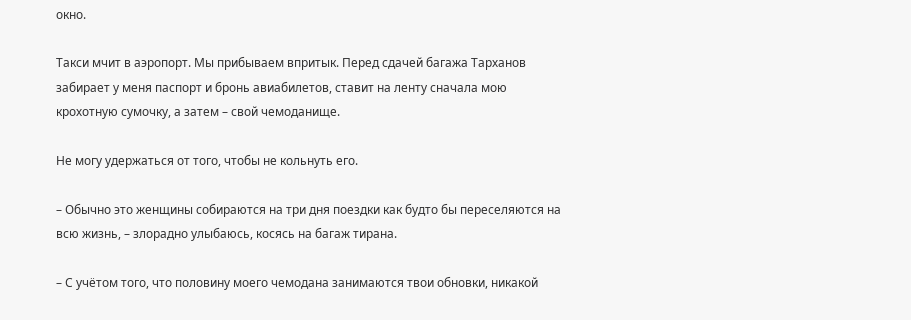окно.

Такси мчит в аэропорт. Мы прибываем впритык. Перед сдачей багажа Тарханов забирает у меня паспорт и бронь авиабилетов, ставит на ленту сначала мою крохотную сумочку, а затем – свой чемоданище.

Не могу удержаться от того, чтобы не кольнуть его.

– Обычно это женщины собираются на три дня поездки как будто бы переселяются на всю жизнь, – злорадно улыбаюсь, косясь на багаж тирана.

– С учётом того, что половину моего чемодана занимаются твои обновки, никакой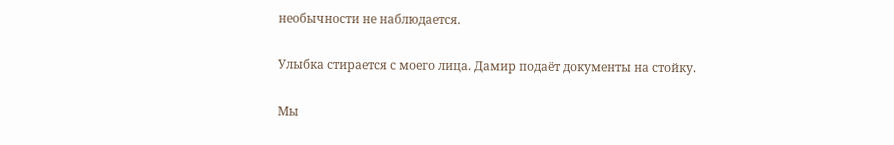необычности не наблюдается.

Улыбка стирается с моего лица. Дамир подаёт документы на стойку.

Мы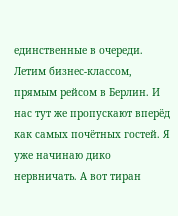единственные в очереди. Летим бизнес-классом, прямым рейсом в Берлин. И нас тут же пропускают вперёд как самых почётных гостей. Я уже начинаю дико нервничать. А вот тиран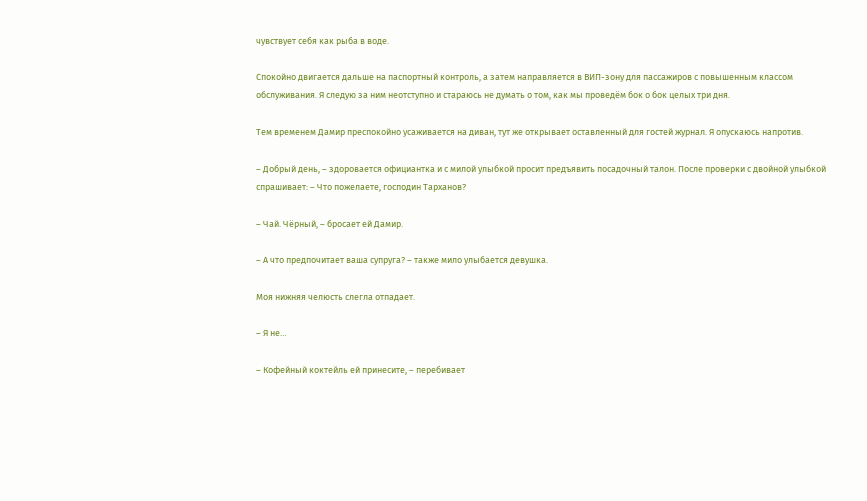чувствует себя как рыба в воде.

Спокойно двигается дальше на паспортный контроль, а затем направляется в ВИП-зону для пассажиров с повышенным классом обслуживания. Я следую за ним неотступно и стараюсь не думать о том, как мы проведём бок о бок целых три дня.

Тем временем Дамир преспокойно усаживается на диван, тут же открывает оставленный для гостей журнал. Я опускаюсь напротив.

– Добрый день, – здоровается официантка и с милой улыбкой просит предъявить посадочный талон. После проверки с двойной улыбкой спрашивает: – Что пожелаете, господин Тарханов?

– Чай. Чёрный, – бросает ей Дамир.

– А что предпочитает ваша супруга? – также мило улыбается девушка.

Моя нижняя челюсть слегла отпадает.

– Я не…

– Кофейный коктейль ей принесите, – перебивает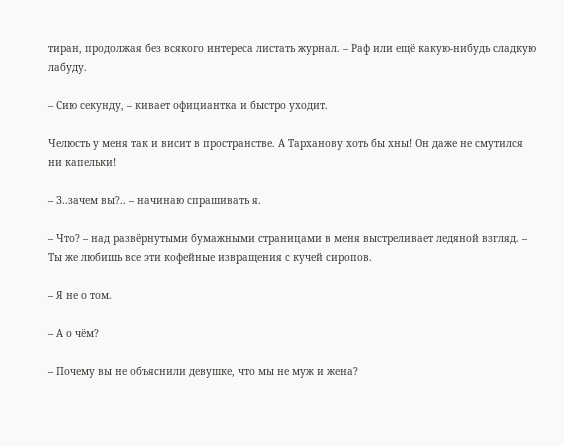тиран, продолжая без всякого интереса листать журнал. – Раф или ещё какую-нибудь сладкую лабуду.

– Сию секунду, – кивает официантка и быстро уходит.

Челюсть у меня так и висит в пространстве. А Тарханову хоть бы хны! Он даже не смутился ни капельки!

– З..зачем вы?.. – начинаю спрашивать я.

– Что? – над развёрнутыми бумажными страницами в меня выстреливает ледяной взгляд. – Ты же любишь все эти кофейные извращения с кучей сиропов.

– Я не о том.

– А о чём?

– Почему вы не объяснили девушке, что мы не муж и жена?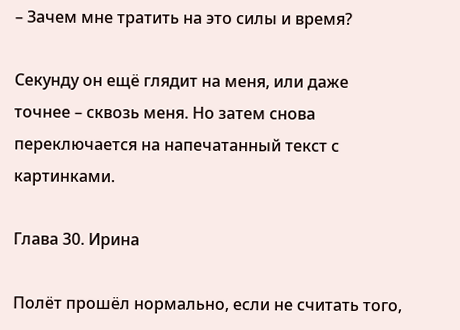– Зачем мне тратить на это силы и время?

Секунду он ещё глядит на меня, или даже точнее – сквозь меня. Но затем снова переключается на напечатанный текст с картинками.

Глава 30. Ирина

Полёт прошёл нормально, если не считать того,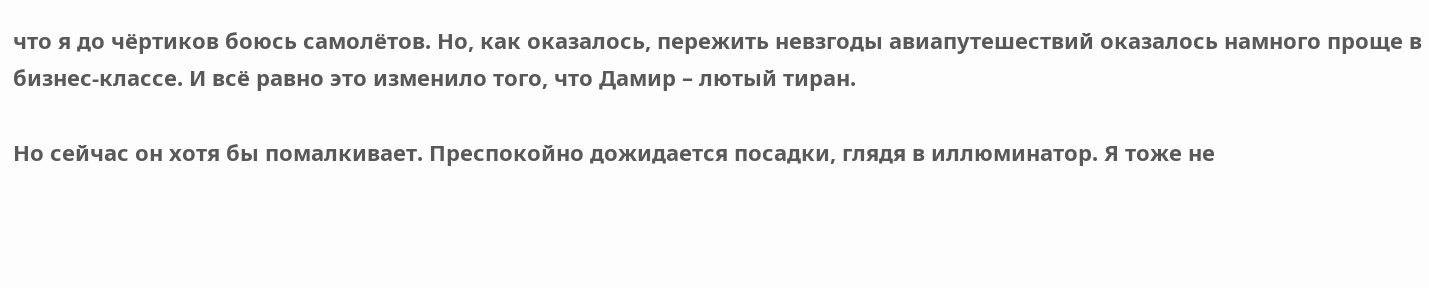что я до чёртиков боюсь самолётов. Но, как оказалось, пережить невзгоды авиапутешествий оказалось намного проще в бизнес-классе. И всё равно это изменило того, что Дамир – лютый тиран.

Но сейчас он хотя бы помалкивает. Преспокойно дожидается посадки, глядя в иллюминатор. Я тоже не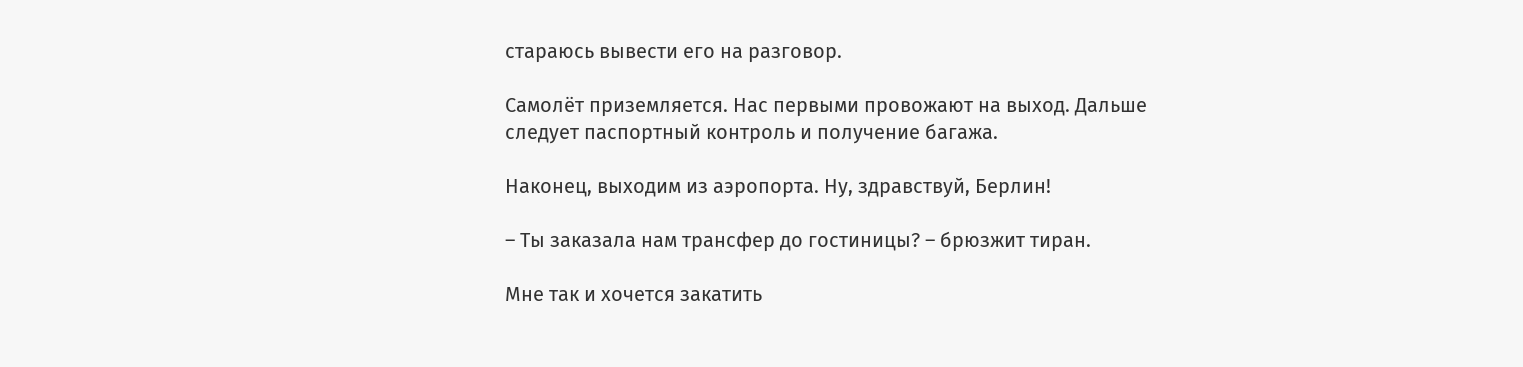стараюсь вывести его на разговор.

Самолёт приземляется. Нас первыми провожают на выход. Дальше следует паспортный контроль и получение багажа.

Наконец, выходим из аэропорта. Ну, здравствуй, Берлин!

– Ты заказала нам трансфер до гостиницы? – брюзжит тиран.

Мне так и хочется закатить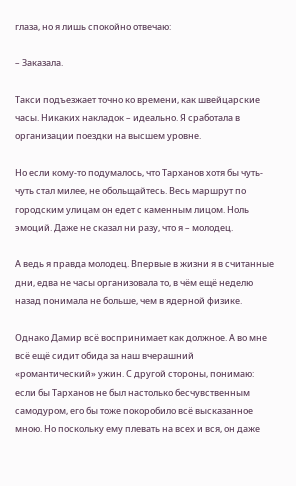глаза, но я лишь спокойно отвечаю:

– Заказала.

Такси подъезжает точно ко времени, как швейцарские часы. Никаких накладок – идеально. Я сработала в организации поездки на высшем уровне.

Но если кому-то подумалось, что Тарханов хотя бы чуть-чуть стал милее, не обольщайтесь. Весь маршрут по городским улицам он едет с каменным лицом. Ноль эмоций. Даже не сказал ни разу, что я – молодец.

А ведь я правда молодец. Впервые в жизни я в считанные дни, едва не часы организовала то, в чём ещё неделю назад понимала не больше, чем в ядерной физике.

Однако Дамир всё воспринимает как должное. А во мне всё ещё сидит обида за наш вчерашний «романтический» ужин. С другой стороны, понимаю: если бы Тарханов не был настолько бесчувственным самодуром, его бы тоже покоробило всё высказанное мною. Но поскольку ему плевать на всех и вся, он даже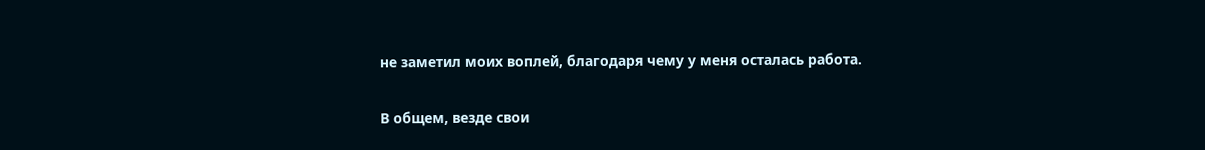не заметил моих воплей, благодаря чему у меня осталась работа.

В общем, везде свои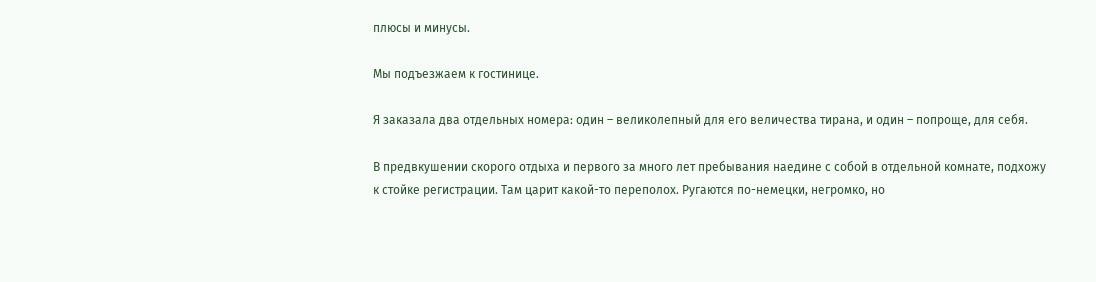плюсы и минусы.

Мы подъезжаем к гостинице.

Я заказала два отдельных номера: один – великолепный для его величества тирана, и один – попроще, для себя.

В предвкушении скорого отдыха и первого за много лет пребывания наедине с собой в отдельной комнате, подхожу к стойке регистрации. Там царит какой-то переполох. Ругаются по-немецки, негромко, но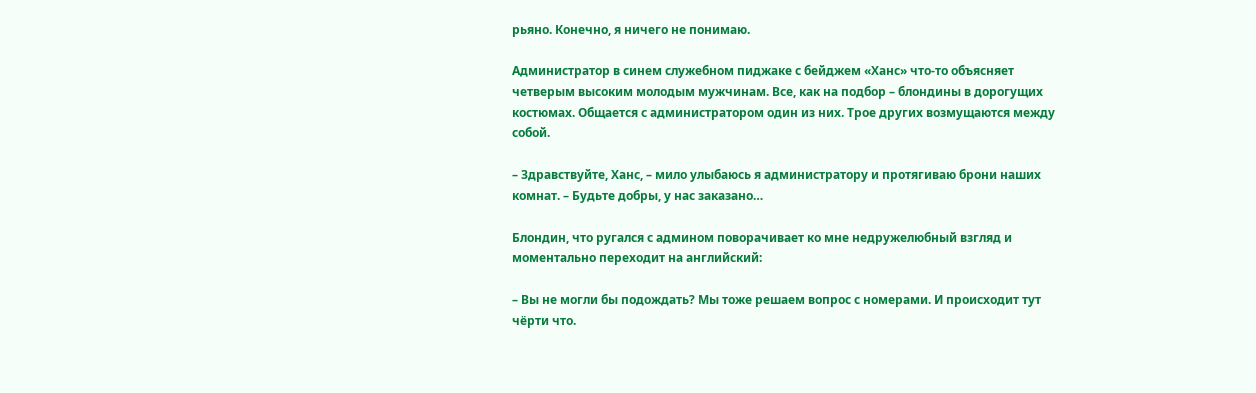рьяно. Конечно, я ничего не понимаю.

Администратор в синем служебном пиджаке с бейджем «Ханс» что-то объясняет четверым высоким молодым мужчинам. Все, как на подбор – блондины в дорогущих костюмах. Общается с администратором один из них. Трое других возмущаются между собой.

– Здравствуйте, Ханс, – мило улыбаюсь я администратору и протягиваю брони наших комнат. – Будьте добры, у нас заказано…

Блондин, что ругался с админом поворачивает ко мне недружелюбный взгляд и моментально переходит на английский:

– Вы не могли бы подождать? Мы тоже решаем вопрос с номерами. И происходит тут чёрти что.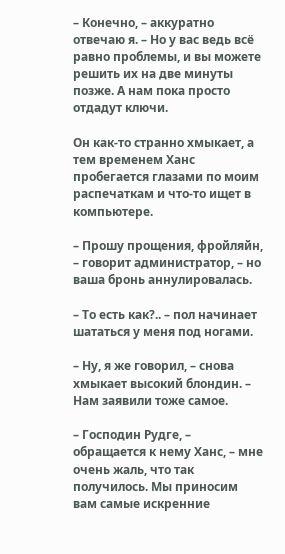– Конечно, – аккуратно отвечаю я. – Но у вас ведь всё равно проблемы, и вы можете решить их на две минуты позже. А нам пока просто отдадут ключи.

Он как-то странно хмыкает, а тем временем Ханс пробегается глазами по моим распечаткам и что-то ищет в компьютере.

– Прошу прощения, фройляйн, – говорит администратор, – но ваша бронь аннулировалась.

– То есть как?.. – пол начинает шататься у меня под ногами.

– Ну, я же говорил, – снова хмыкает высокий блондин. – Нам заявили тоже самое.

– Господин Рудге, – обращается к нему Ханс, – мне очень жаль, что так получилось. Мы приносим вам самые искренние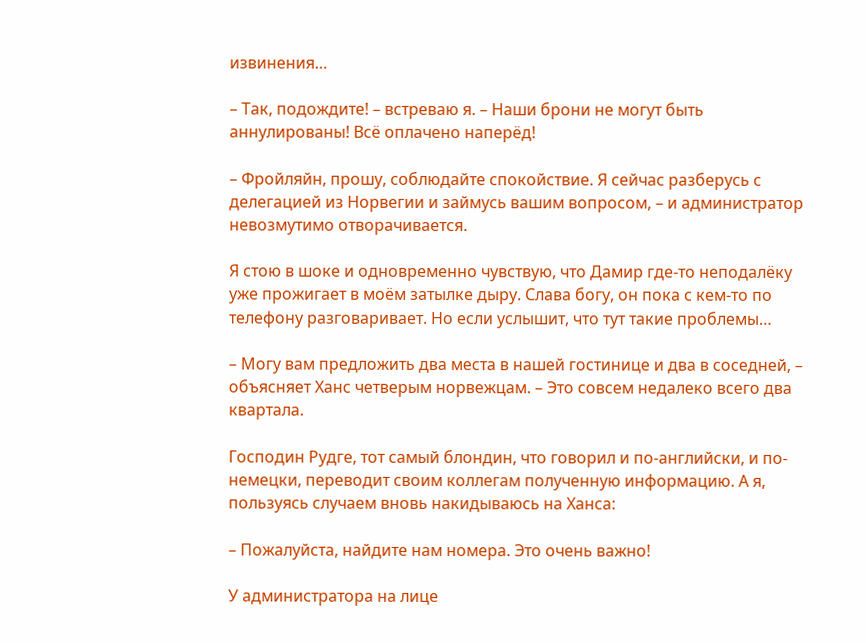извинения…

– Так, подождите! – встреваю я. – Наши брони не могут быть аннулированы! Всё оплачено наперёд!

– Фройляйн, прошу, соблюдайте спокойствие. Я сейчас разберусь с делегацией из Норвегии и займусь вашим вопросом, – и администратор невозмутимо отворачивается.

Я стою в шоке и одновременно чувствую, что Дамир где-то неподалёку уже прожигает в моём затылке дыру. Слава богу, он пока с кем-то по телефону разговаривает. Но если услышит, что тут такие проблемы…

– Могу вам предложить два места в нашей гостинице и два в соседней, – объясняет Ханс четверым норвежцам. – Это совсем недалеко всего два квартала.

Господин Рудге, тот самый блондин, что говорил и по-английски, и по-немецки, переводит своим коллегам полученную информацию. А я, пользуясь случаем вновь накидываюсь на Ханса:

– Пожалуйста, найдите нам номера. Это очень важно!

У администратора на лице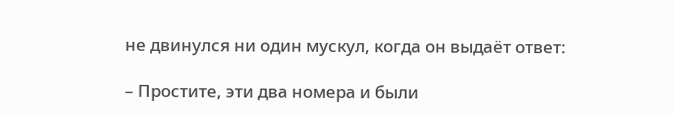не двинулся ни один мускул, когда он выдаёт ответ:

– Простите, эти два номера и были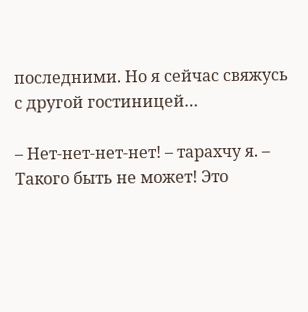последними. Но я сейчас свяжусь с другой гостиницей…

– Нет-нет-нет-нет! – тарахчу я. – Такого быть не может! Это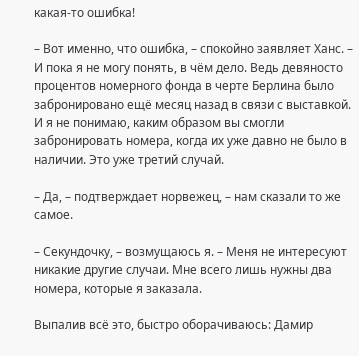какая-то ошибка!

– Вот именно, что ошибка, – спокойно заявляет Ханс. – И пока я не могу понять, в чём дело. Ведь девяносто процентов номерного фонда в черте Берлина было забронировано ещё месяц назад в связи с выставкой. И я не понимаю, каким образом вы смогли забронировать номера, когда их уже давно не было в наличии. Это уже третий случай.

– Да, – подтверждает норвежец, – нам сказали то же самое.

– Секундочку, – возмущаюсь я. – Меня не интересуют никакие другие случаи. Мне всего лишь нужны два номера, которые я заказала.

Выпалив всё это, быстро оборачиваюсь: Дамир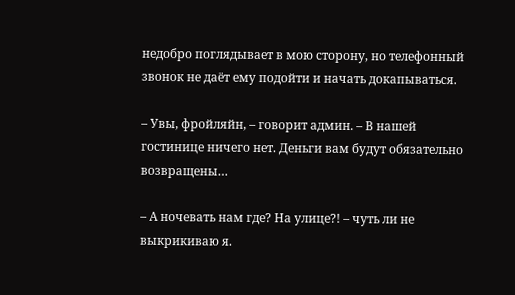недобро поглядывает в мою сторону, но телефонный звонок не даёт ему подойти и начать докапываться.

– Увы, фройляйн, – говорит админ. – В нашей гостинице ничего нет. Деньги вам будут обязательно возвращены…

– А ночевать нам где? На улице?! – чуть ли не выкрикиваю я.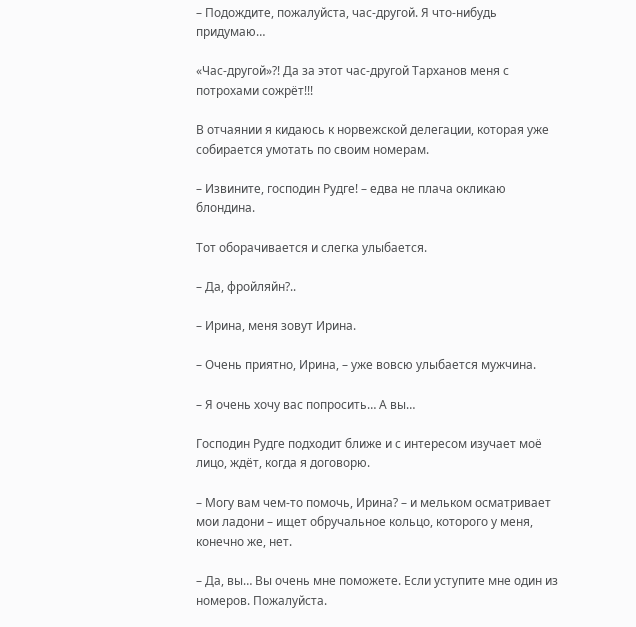– Подождите, пожалуйста, час-другой. Я что-нибудь придумаю…

«Час-другой»?! Да за этот час-другой Тарханов меня с потрохами сожрёт!!!

В отчаянии я кидаюсь к норвежской делегации, которая уже собирается умотать по своим номерам.

– Извините, господин Рудге! – едва не плача окликаю блондина.

Тот оборачивается и слегка улыбается.

– Да, фройляйн?..

– Ирина, меня зовут Ирина.

– Очень приятно, Ирина, – уже вовсю улыбается мужчина.

– Я очень хочу вас попросить… А вы…

Господин Рудге подходит ближе и с интересом изучает моё лицо, ждёт, когда я договорю.

– Могу вам чем-то помочь, Ирина? – и мельком осматривает мои ладони – ищет обручальное кольцо, которого у меня, конечно же, нет.

– Да, вы… Вы очень мне поможете. Если уступите мне один из номеров. Пожалуйста.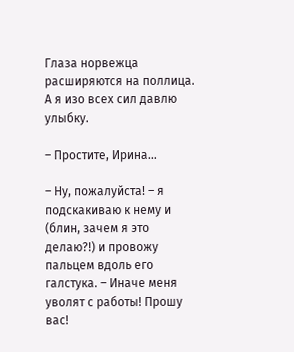Глаза норвежца расширяются на поллица. А я изо всех сил давлю улыбку.

– Простите, Ирина…

– Ну, пожалуйста! – я подскакиваю к нему и (блин, зачем я это делаю?!) и провожу пальцем вдоль его галстука. – Иначе меня уволят с работы! Прошу вас!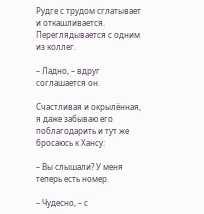Рудге с трудом сглатывает и откашливается. Переглядывается с одним из коллег.

– Ладно, – вдруг соглашается он.

Счастливая и окрылённая, я даже забываю его поблагодарить и тут же бросаюсь к Хансу:

– Вы слышали? У меня теперь есть номер.

– Чудесно, – с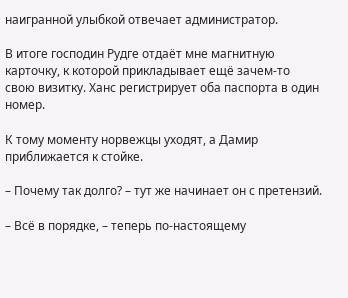наигранной улыбкой отвечает администратор.

В итоге господин Рудге отдаёт мне магнитную карточку, к которой прикладывает ещё зачем-то свою визитку. Ханс регистрирует оба паспорта в один номер.

К тому моменту норвежцы уходят, а Дамир приближается к стойке.

– Почему так долго? – тут же начинает он с претензий.

– Всё в порядке, – теперь по-настоящему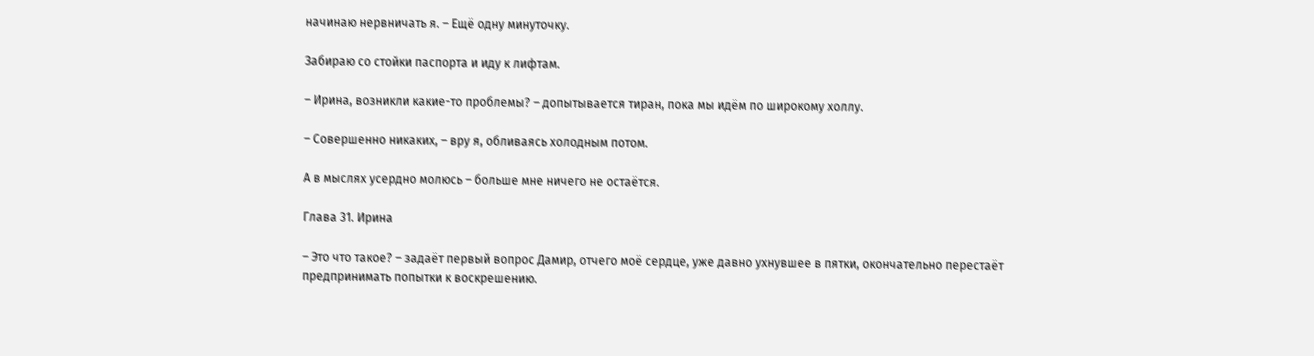начинаю нервничать я. – Ещё одну минуточку.

Забираю со стойки паспорта и иду к лифтам.

– Ирина, возникли какие-то проблемы? – допытывается тиран, пока мы идём по широкому холлу.

– Совершенно никаких, – вру я, обливаясь холодным потом.

А в мыслях усердно молюсь – больше мне ничего не остаётся.

Глава 31. Ирина

– Это что такое? – задаёт первый вопрос Дамир, отчего моё сердце, уже давно ухнувшее в пятки, окончательно перестаёт предпринимать попытки к воскрешению.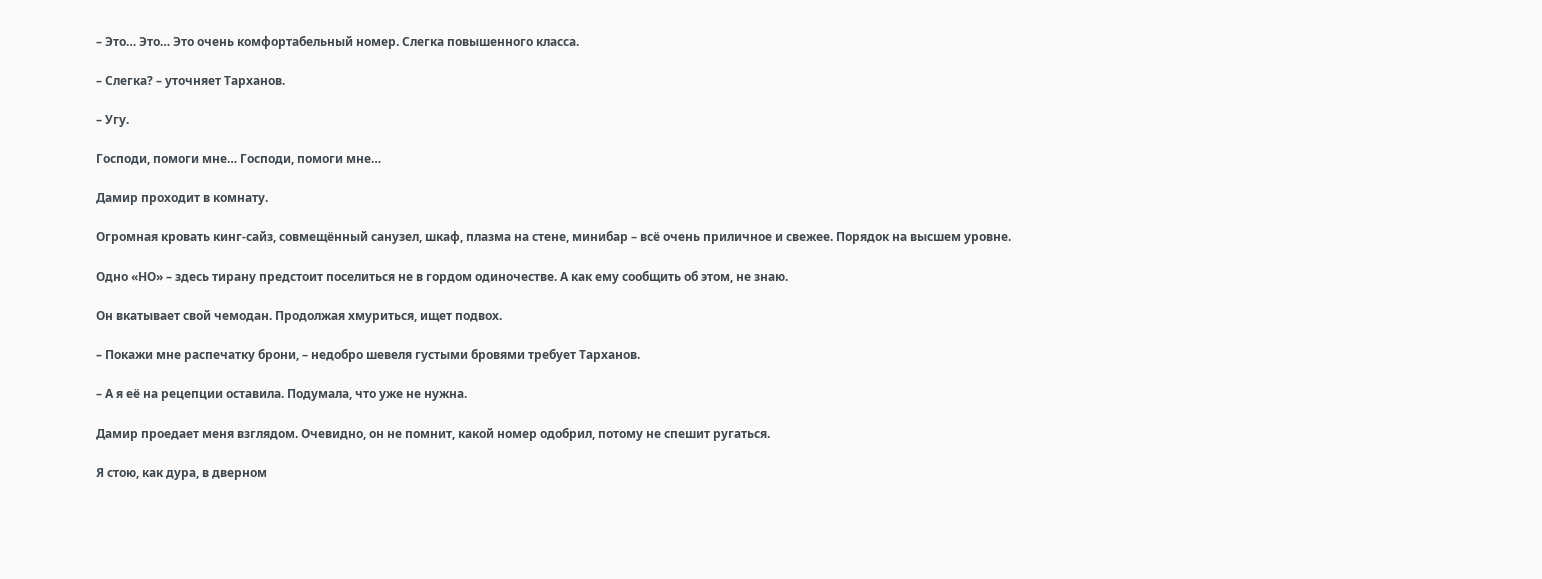– Это… Это… Это очень комфортабельный номер. Слегка повышенного класса.

– Слегка? – уточняет Тарханов.

– Угу.

Господи, помоги мне… Господи, помоги мне…

Дамир проходит в комнату.

Огромная кровать кинг-сайз, совмещённый санузел, шкаф, плазма на стене, минибар – всё очень приличное и свежее. Порядок на высшем уровне.

Одно «НО» – здесь тирану предстоит поселиться не в гордом одиночестве. А как ему сообщить об этом, не знаю.

Он вкатывает свой чемодан. Продолжая хмуриться, ищет подвох.

– Покажи мне распечатку брони, – недобро шевеля густыми бровями требует Тарханов.

– А я её на рецепции оставила. Подумала, что уже не нужна.

Дамир проедает меня взглядом. Очевидно, он не помнит, какой номер одобрил, потому не спешит ругаться.

Я стою, как дура, в дверном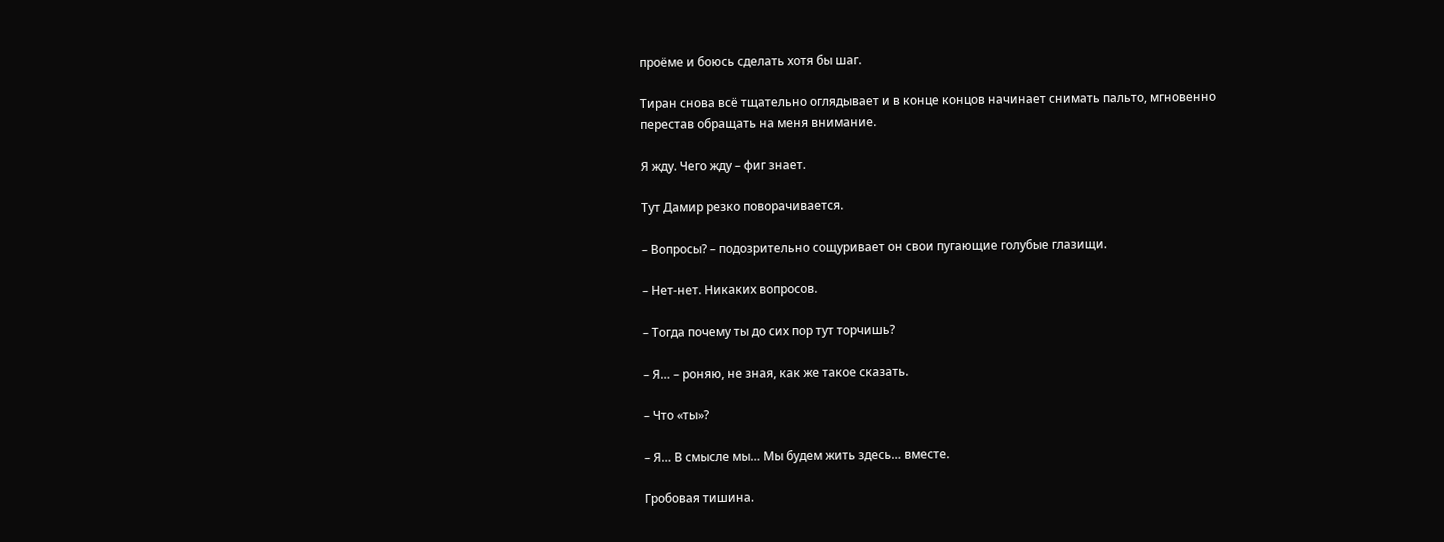проёме и боюсь сделать хотя бы шаг.

Тиран снова всё тщательно оглядывает и в конце концов начинает снимать пальто, мгновенно перестав обращать на меня внимание.

Я жду. Чего жду – фиг знает.

Тут Дамир резко поворачивается.

– Вопросы? – подозрительно сощуривает он свои пугающие голубые глазищи.

– Нет-нет. Никаких вопросов.

– Тогда почему ты до сих пор тут торчишь?

– Я… – роняю, не зная, как же такое сказать.

– Что «ты»?

– Я… В смысле мы… Мы будем жить здесь… вместе.

Гробовая тишина.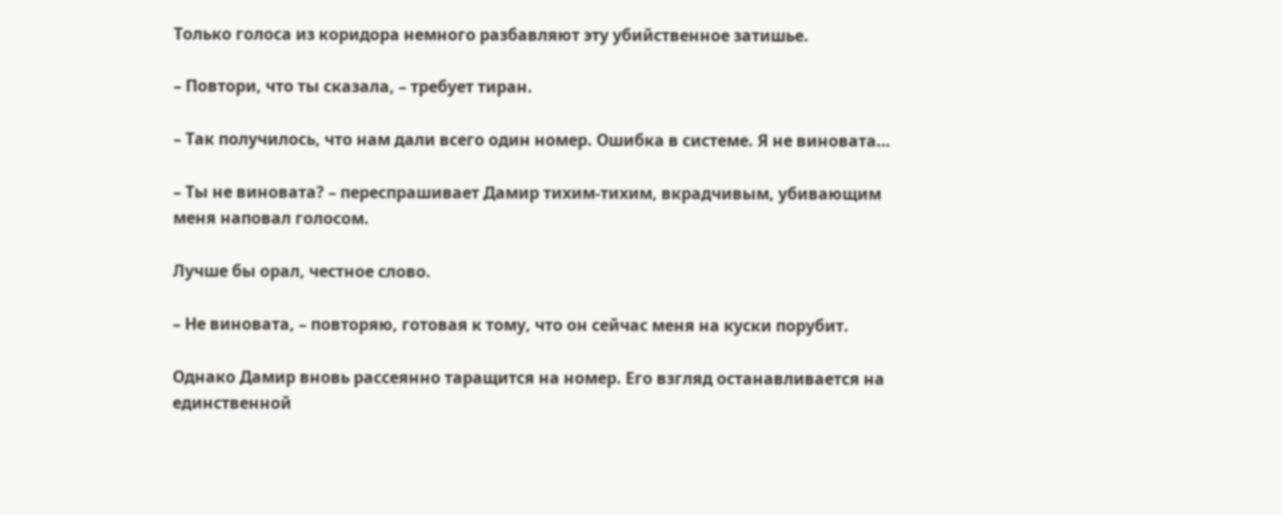Только голоса из коридора немного разбавляют эту убийственное затишье.

– Повтори, что ты сказала, – требует тиран.

– Так получилось, что нам дали всего один номер. Ошибка в системе. Я не виновата…

– Ты не виновата? – переспрашивает Дамир тихим-тихим, вкрадчивым, убивающим меня наповал голосом.

Лучше бы орал, честное слово.

– Не виновата, – повторяю, готовая к тому, что он сейчас меня на куски порубит.

Однако Дамир вновь рассеянно таращится на номер. Его взгляд останавливается на единственной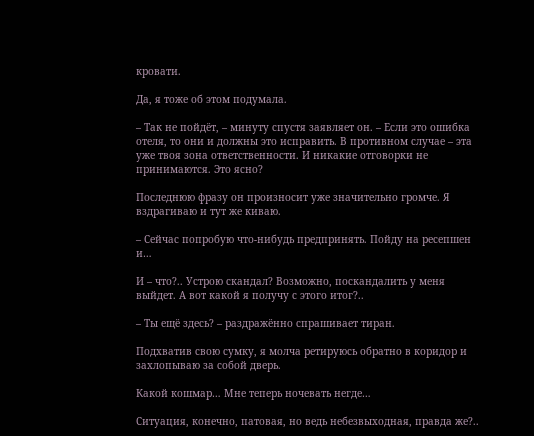кровати.

Да, я тоже об этом подумала.

– Так не пойдёт, – минуту спустя заявляет он. – Если это ошибка отеля, то они и должны это исправить. В противном случае – эта уже твоя зона ответственности. И никакие отговорки не принимаются. Это ясно?

Последнюю фразу он произносит уже значительно громче. Я вздрагиваю и тут же киваю.

– Сейчас попробую что-нибудь предпринять. Пойду на ресепшен и…

И – что?.. Устрою скандал? Возможно, поскандалить у меня выйдет. А вот какой я получу с этого итог?..

– Ты ещё здесь? – раздражённо спрашивает тиран.

Подхватив свою сумку, я молча ретируюсь обратно в коридор и захлопываю за собой дверь.

Какой кошмар… Мне теперь ночевать негде…

Ситуация, конечно, патовая, но ведь небезвыходная, правда же?..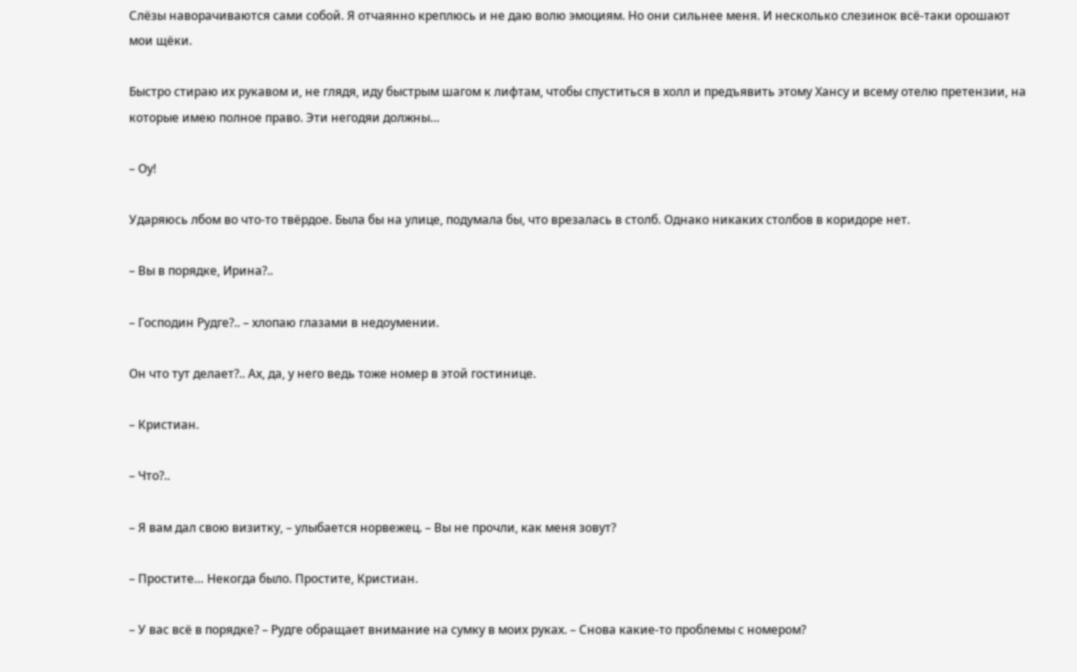Слёзы наворачиваются сами собой. Я отчаянно креплюсь и не даю волю эмоциям. Но они сильнее меня. И несколько слезинок всё-таки орошают мои щёки.

Быстро стираю их рукавом и, не глядя, иду быстрым шагом к лифтам, чтобы спуститься в холл и предъявить этому Хансу и всему отелю претензии, на которые имею полное право. Эти негодяи должны…

– Оу!

Ударяюсь лбом во что-то твёрдое. Была бы на улице, подумала бы, что врезалась в столб. Однако никаких столбов в коридоре нет.

– Вы в порядке, Ирина?..

– Господин Рудге?.. – хлопаю глазами в недоумении.

Он что тут делает?.. Ах, да, у него ведь тоже номер в этой гостинице.

– Кристиан.

– Что?..

– Я вам дал свою визитку, – улыбается норвежец. – Вы не прочли, как меня зовут?

– Простите… Некогда было. Простите, Кристиан.

– У вас всё в порядке? – Рудге обращает внимание на сумку в моих руках. – Снова какие-то проблемы с номером?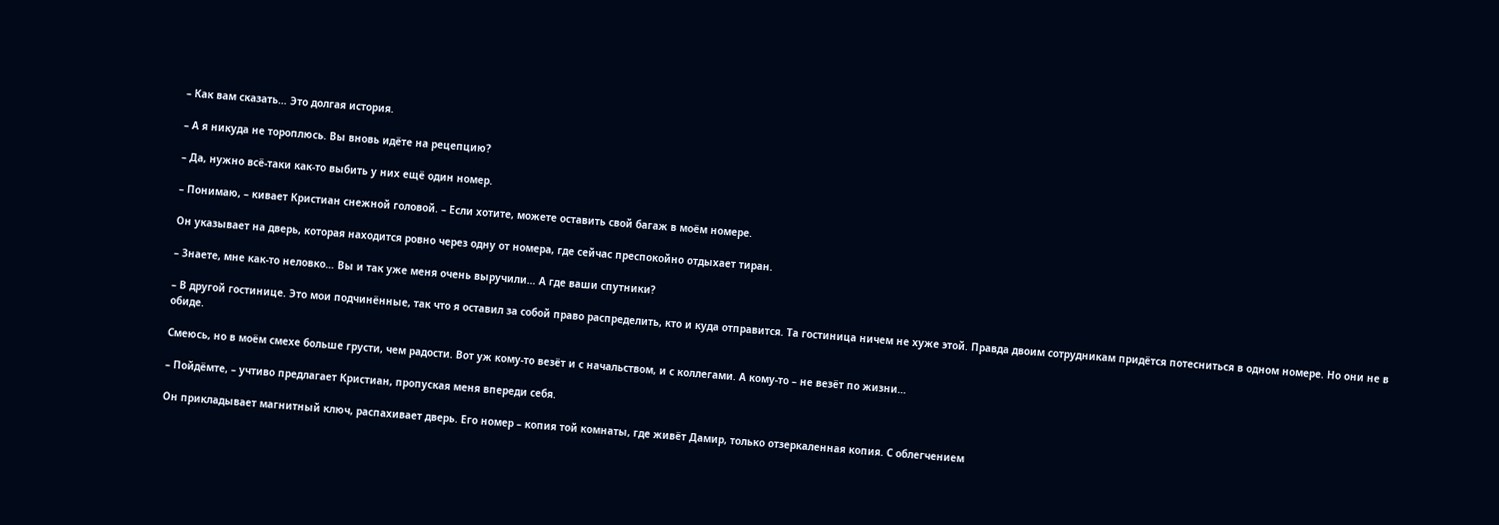– Как вам сказать… Это долгая история.

– А я никуда не тороплюсь. Вы вновь идёте на рецепцию?

– Да, нужно всё-таки как-то выбить у них ещё один номер.

– Понимаю, – кивает Кристиан снежной головой. – Если хотите, можете оставить свой багаж в моём номере.

Он указывает на дверь, которая находится ровно через одну от номера, где сейчас преспокойно отдыхает тиран.

– Знаете, мне как-то неловко… Вы и так уже меня очень выручили… А где ваши спутники?

– В другой гостинице. Это мои подчинённые, так что я оставил за собой право распределить, кто и куда отправится. Та гостиница ничем не хуже этой. Правда двоим сотрудникам придётся потесниться в одном номере. Но они не в обиде.

Смеюсь, но в моём смехе больше грусти, чем радости. Вот уж кому-то везёт и с начальством, и с коллегами. А кому-то – не везёт по жизни…

– Пойдёмте, – учтиво предлагает Кристиан, пропуская меня впереди себя.

Он прикладывает магнитный ключ, распахивает дверь. Его номер – копия той комнаты, где живёт Дамир, только отзеркаленная копия. С облегчением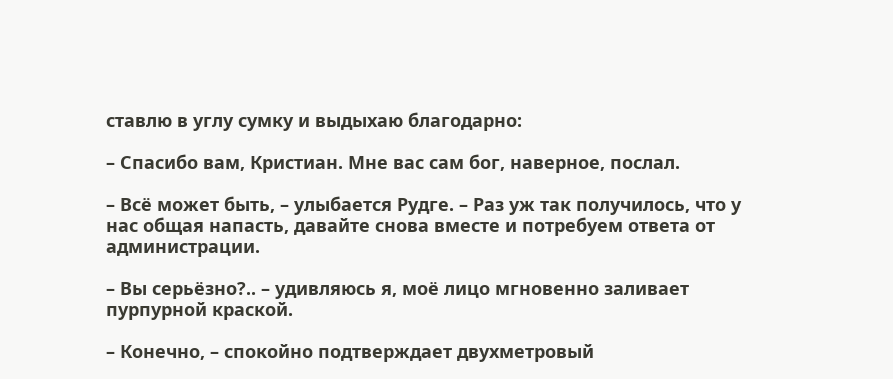ставлю в углу сумку и выдыхаю благодарно:

– Спасибо вам, Кристиан. Мне вас сам бог, наверное, послал.

– Всё может быть, – улыбается Рудге. – Раз уж так получилось, что у нас общая напасть, давайте снова вместе и потребуем ответа от администрации.

– Вы серьёзно?.. – удивляюсь я, моё лицо мгновенно заливает пурпурной краской.

– Конечно, – спокойно подтверждает двухметровый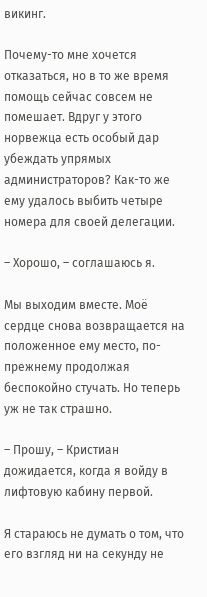викинг.

Почему-то мне хочется отказаться, но в то же время помощь сейчас совсем не помешает. Вдруг у этого норвежца есть особый дар убеждать упрямых администраторов? Как-то же ему удалось выбить четыре номера для своей делегации.

– Хорошо, – соглашаюсь я.

Мы выходим вместе. Моё сердце снова возвращается на положенное ему место, по-прежнему продолжая беспокойно стучать. Но теперь уж не так страшно.

– Прошу, – Кристиан дожидается, когда я войду в лифтовую кабину первой.

Я стараюсь не думать о том, что его взгляд ни на секунду не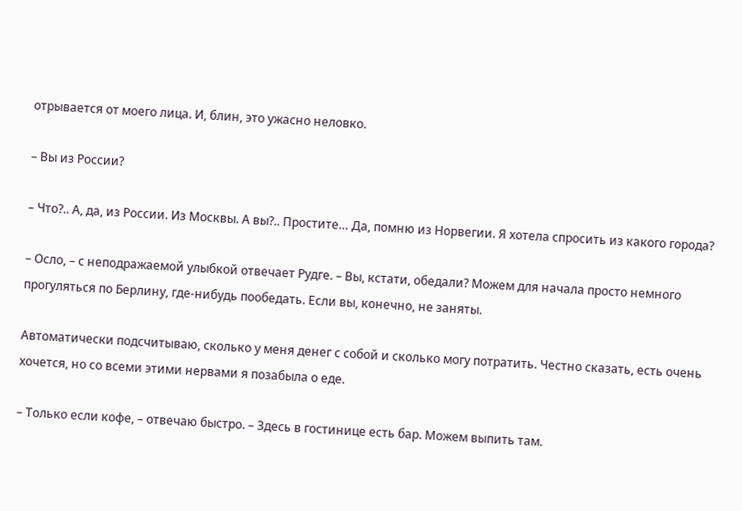отрывается от моего лица. И, блин, это ужасно неловко.

– Вы из России?

– Что?.. А, да, из России. Из Москвы. А вы?.. Простите… Да, помню из Норвегии. Я хотела спросить из какого города?

– Осло, – с неподражаемой улыбкой отвечает Рудге. – Вы, кстати, обедали? Можем для начала просто немного прогуляться по Берлину, где-нибудь пообедать. Если вы, конечно, не заняты.

Автоматически подсчитываю, сколько у меня денег с собой и сколько могу потратить. Честно сказать, есть очень хочется, но со всеми этими нервами я позабыла о еде.

– Только если кофе, – отвечаю быстро. – Здесь в гостинице есть бар. Можем выпить там.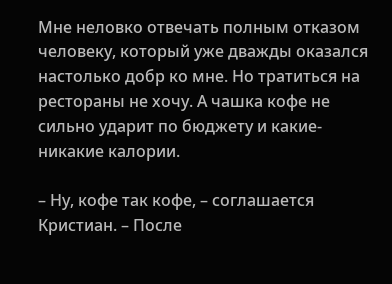Мне неловко отвечать полным отказом человеку, который уже дважды оказался настолько добр ко мне. Но тратиться на рестораны не хочу. А чашка кофе не сильно ударит по бюджету и какие-никакие калории.

– Ну, кофе так кофе, – соглашается Кристиан. – После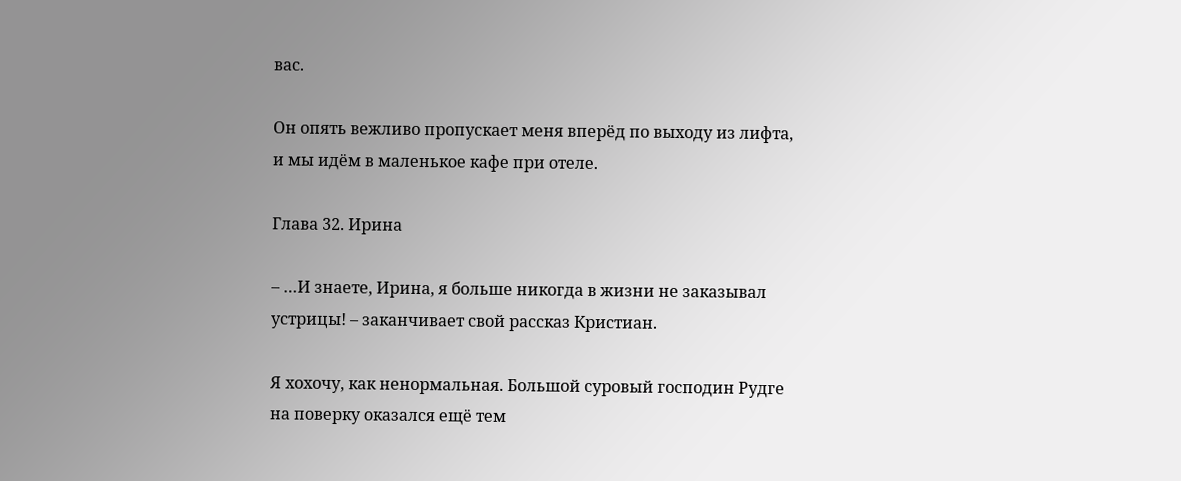вас.

Он опять вежливо пропускает меня вперёд по выходу из лифта, и мы идём в маленькое кафе при отеле.

Глава 32. Ирина

– …И знаете, Ирина, я больше никогда в жизни не заказывал устрицы! – заканчивает свой рассказ Кристиан.

Я хохочу, как ненормальная. Большой суровый господин Рудге на поверку оказался ещё тем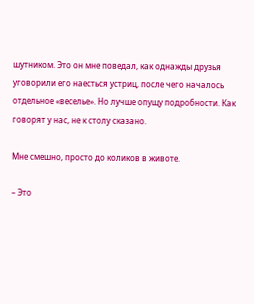шутником. Это он мне поведал, как однажды друзья уговорили его наесться устриц, после чего началось отдельное «веселье». Но лучше опущу подробности. Как говорят у нас, не к столу сказано.

Мне смешно, просто до коликов в животе.

– Это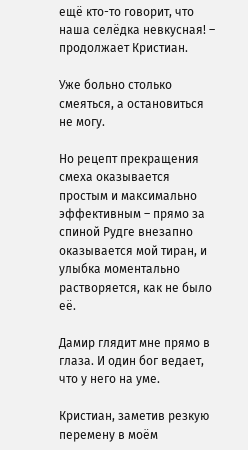ещё кто-то говорит, что наша селёдка невкусная! – продолжает Кристиан.

Уже больно столько смеяться, а остановиться не могу.

Но рецепт прекращения смеха оказывается простым и максимально эффективным – прямо за спиной Рудге внезапно оказывается мой тиран, и улыбка моментально растворяется, как не было её.

Дамир глядит мне прямо в глаза. И один бог ведает, что у него на уме.

Кристиан, заметив резкую перемену в моём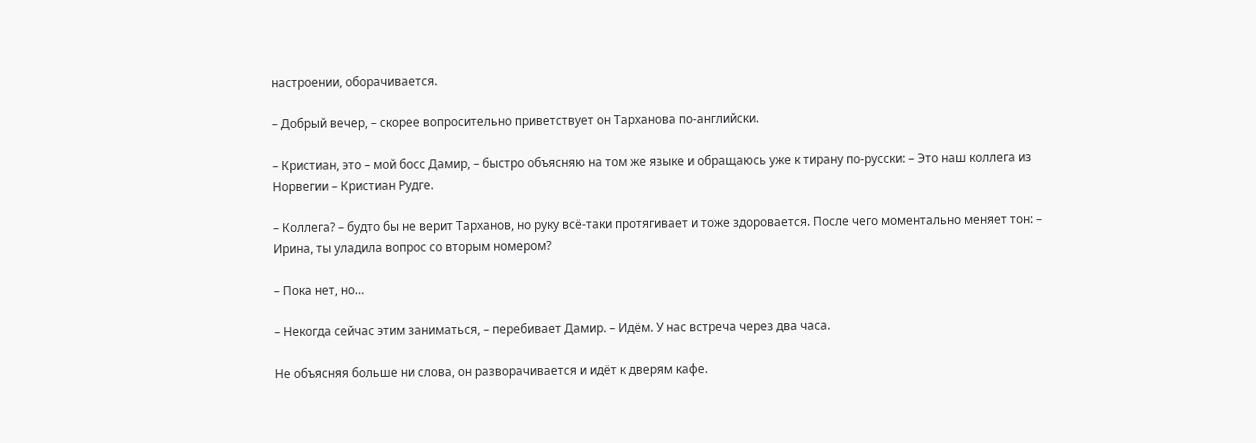настроении, оборачивается.

– Добрый вечер, – скорее вопросительно приветствует он Тарханова по-английски.

– Кристиан, это – мой босс Дамир, – быстро объясняю на том же языке и обращаюсь уже к тирану по-русски: – Это наш коллега из Норвегии – Кристиан Рудге.

– Коллега? – будто бы не верит Тарханов, но руку всё-таки протягивает и тоже здоровается. После чего моментально меняет тон: – Ирина, ты уладила вопрос со вторым номером?

– Пока нет, но…

– Некогда сейчас этим заниматься, – перебивает Дамир. – Идём. У нас встреча через два часа.

Не объясняя больше ни слова, он разворачивается и идёт к дверям кафе.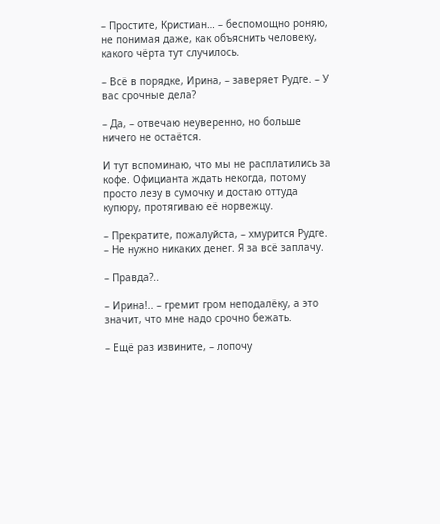– Простите, Кристиан… – беспомощно роняю, не понимая даже, как объяснить человеку, какого чёрта тут случилось.

– Всё в порядке, Ирина, – заверяет Рудге. – У вас срочные дела?

– Да, – отвечаю неуверенно, но больше ничего не остаётся.

И тут вспоминаю, что мы не расплатились за кофе. Официанта ждать некогда, потому просто лезу в сумочку и достаю оттуда купюру, протягиваю её норвежцу.

– Прекратите, пожалуйста, – хмурится Рудге. – Не нужно никаких денег. Я за всё заплачу.

– Правда?..

– Ирина!.. – гремит гром неподалёку, а это значит, что мне надо срочно бежать.

– Ещё раз извините, – лопочу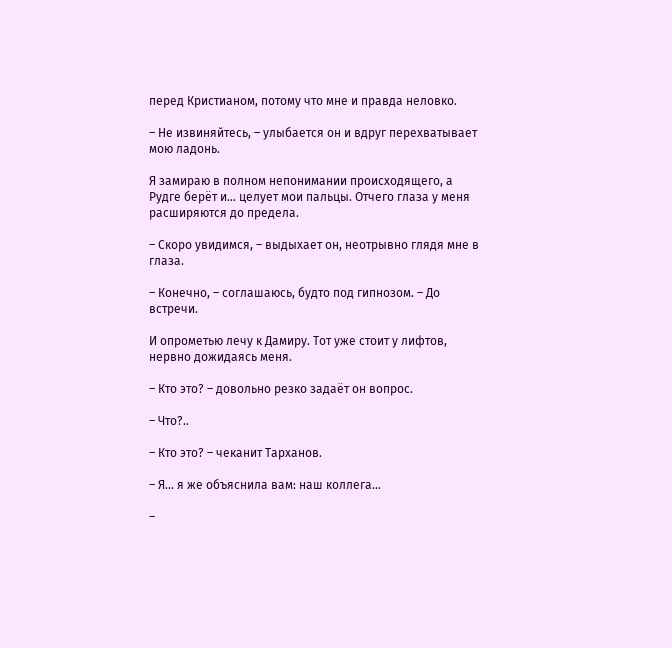перед Кристианом, потому что мне и правда неловко.

– Не извиняйтесь, – улыбается он и вдруг перехватывает мою ладонь.

Я замираю в полном непонимании происходящего, а Рудге берёт и… целует мои пальцы. Отчего глаза у меня расширяются до предела.

– Скоро увидимся, – выдыхает он, неотрывно глядя мне в глаза.

– Конечно, – соглашаюсь, будто под гипнозом. – До встречи.

И опрометью лечу к Дамиру. Тот уже стоит у лифтов, нервно дожидаясь меня.

– Кто это? – довольно резко задаёт он вопрос.

– Что?..

– Кто это? – чеканит Тарханов.

– Я… я же объяснила вам: наш коллега…

–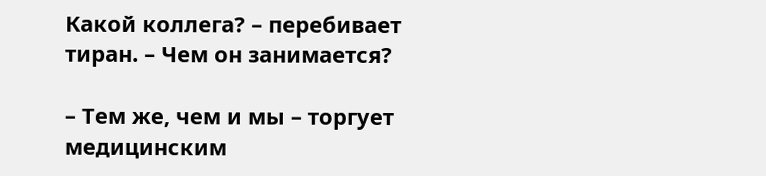Какой коллега? – перебивает тиран. – Чем он занимается?

– Тем же, чем и мы – торгует медицинским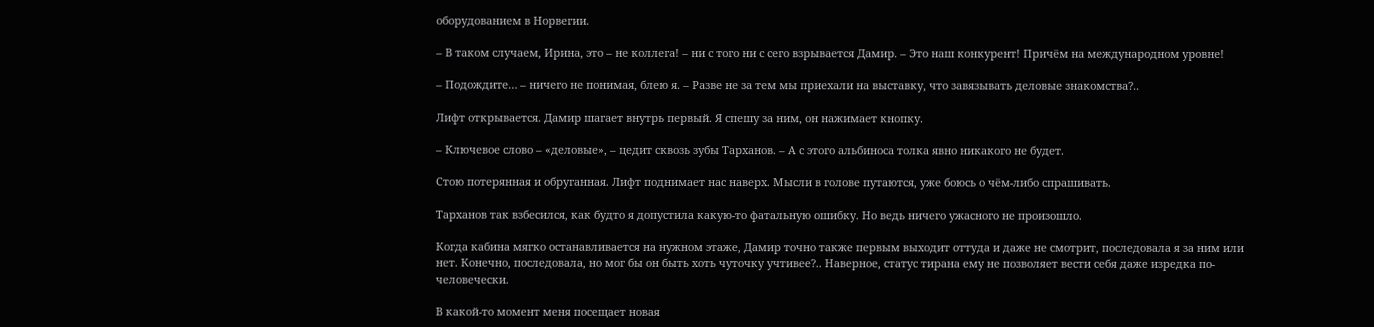оборудованием в Норвегии.

– В таком случаем, Ирина, это – не коллега! – ни с того ни с сего взрывается Дамир. – Это наш конкурент! Причём на международном уровне!

– Подождите… – ничего не понимая, блею я. – Разве не за тем мы приехали на выставку, что завязывать деловые знакомства?..

Лифт открывается. Дамир шагает внутрь первый. Я спешу за ним, он нажимает кнопку.

– Ключевое слово – «деловые», – цедит сквозь зубы Тарханов. – А с этого альбиноса толка явно никакого не будет.

Стою потерянная и обруганная. Лифт поднимает нас наверх. Мысли в голове путаются, уже боюсь о чём-либо спрашивать.

Тарханов так взбесился, как будто я допустила какую-то фатальную ошибку. Но ведь ничего ужасного не произошло.

Когда кабина мягко останавливается на нужном этаже, Дамир точно также первым выходит оттуда и даже не смотрит, последовала я за ним или нет. Конечно, последовала, но мог бы он быть хоть чуточку учтивее?.. Наверное, статус тирана ему не позволяет вести себя даже изредка по-человечески.

В какой-то момент меня посещает новая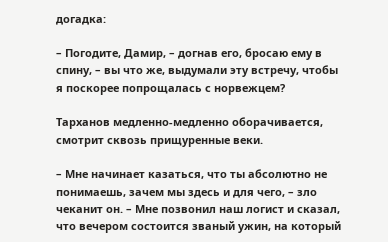догадка:

– Погодите, Дамир, – догнав его, бросаю ему в спину, – вы что же, выдумали эту встречу, чтобы я поскорее попрощалась с норвежцем?

Тарханов медленно-медленно оборачивается, смотрит сквозь прищуренные веки.

– Мне начинает казаться, что ты абсолютно не понимаешь, зачем мы здесь и для чего, – зло чеканит он. – Мне позвонил наш логист и сказал, что вечером состоится званый ужин, на который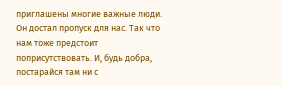приглашены многие важные люди. Он достал пропуск для нас. Так что нам тоже предстоит поприсутствовать. И, будь добра, постарайся там ни с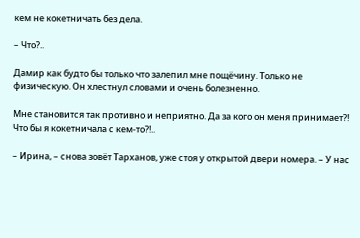кем не кокетничать без дела.

– Что?..

Дамир как будто бы только что залепил мне пощёчину. Только не физическую. Он хлестнул словами и очень болезненно.

Мне становится так противно и неприятно. Да за кого он меня принимает?! Что бы я кокетничала с кем-то?!..

– Ирина, – снова зовёт Тарханов, уже стоя у открытой двери номера. – У нас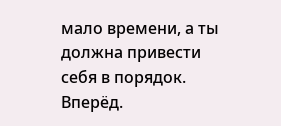мало времени, а ты должна привести себя в порядок. Вперёд.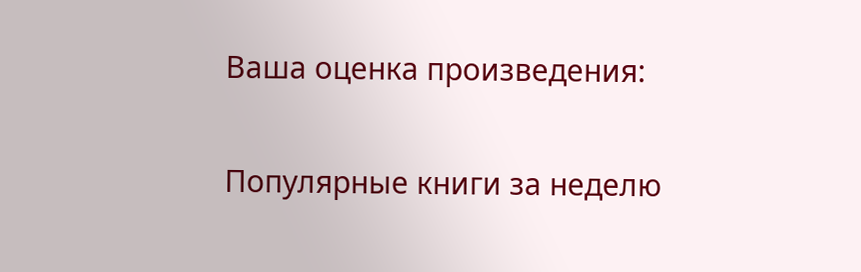Ваша оценка произведения:

Популярные книги за неделю